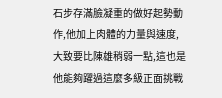石步存滿臉凝重的做好起勢動作,他加上肉體的力量與速度,大致要比陳雄稍弱一點,這也是他能夠躍過這麼多級正面挑戰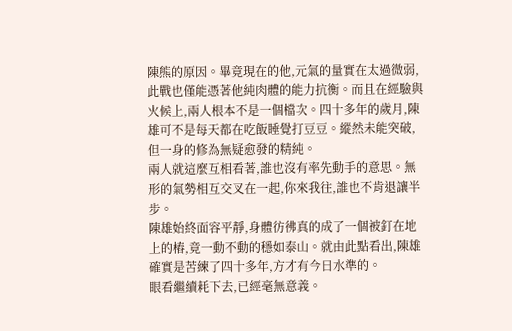陳熊的原因。畢竟現在的他,元氣的量實在太過微弱,此戰也僅能憑著他純肉體的能力抗衡。而且在經驗與火候上,兩人根本不是一個檔次。四十多年的歲月,陳雄可不是每天都在吃飯睡覺打豆豆。縱然未能突破,但一身的修為無疑愈發的精純。
兩人就這麼互相看著,誰也沒有率先動手的意思。無形的氣勢相互交叉在一起,你來我往,誰也不肯退讓半步。
陳雄始終面容平靜,身體彷彿真的成了一個被釘在地上的樁,竟一動不動的穩如泰山。就由此點看出,陳雄確實是苦練了四十多年,方才有今日水準的。
眼看繼續耗下去,已經毫無意義。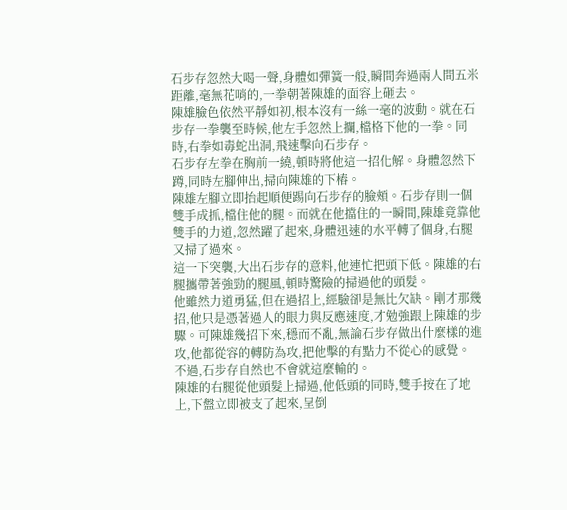石步存忽然大喝一聲,身體如彈簧一般,瞬間奔過兩人間五米距離,毫無花哨的,一拳朝著陳雄的面容上砸去。
陳雄臉色依然平靜如初,根本沒有一絲一毫的波動。就在石步存一拳襲至時候,他左手忽然上攔,檔格下他的一拳。同時,右拳如毒蛇出洞,飛速擊向石步存。
石步存左拳在胸前一繞,頓時將他這一招化解。身體忽然下蹲,同時左腳伸出,掃向陳雄的下樁。
陳雄左腳立即抬起順便踢向石步存的臉頰。石步存則一個雙手成抓,檔住他的腿。而就在他擋住的一瞬間,陳雄竟靠他雙手的力道,忽然躍了起來,身體迅速的水平轉了個身,右腿又掃了過來。
這一下突襲,大出石步存的意料,他連忙把頭下低。陳雄的右腿攜帶著強勁的腿風,頓時驚險的掃過他的頭髮。
他雖然力道勇猛,但在過招上,經驗卻是無比欠缺。剛才那幾招,他只是憑著過人的眼力與反應速度,才勉強跟上陳雄的步驟。可陳雄幾招下來,穩而不亂,無論石步存做出什麼樣的進攻,他都從容的轉防為攻,把他擊的有點力不從心的感覺。
不過,石步存自然也不會就這麼輸的。
陳雄的右腿從他頭髮上掃過,他低頭的同時,雙手按在了地上,下盤立即被支了起來,呈倒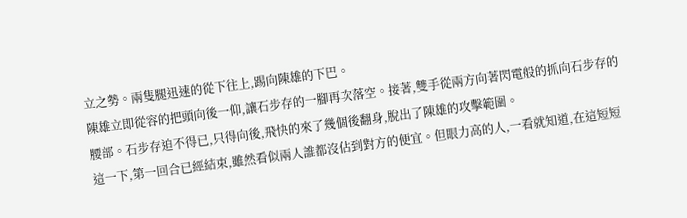立之勢。兩隻腿迅速的從下往上,踢向陳雄的下巴。
陳雄立即從容的把頭向後一仰,讓石步存的一腳再次落空。接著,雙手從兩方向著閃電般的抓向石步存的腰部。石步存迫不得已,只得向後,飛快的來了幾個後翻身,脫出了陳雄的攻擊範圍。
這一下,第一回合已經結束,雖然看似兩人誰都沒佔到對方的便宜。但眼力高的人,一看就知道,在這短短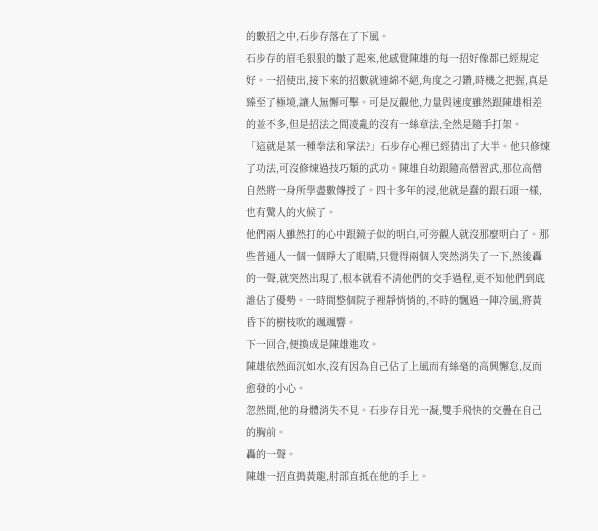的數招之中,石步存落在了下風。
石步存的眉毛狠狠的皺了起來,他感覺陳雄的每一招好像都已經規定好。一招使出,接下來的招數就連綿不絕,角度之刁鑽,時機之把握,真是臻至了極境,讓人無懈可擊。可是反觀他,力量與速度雖然跟陳雄相差的並不多,但是招法之間凌亂的沒有一絲章法,全然是隨手打架。
「這就是某一種拳法和掌法?」石步存心裡已經猜出了大半。他只修煉了功法,可沒修煉過技巧類的武功。陳雄自幼跟隨高僧習武,那位高僧自然將一身所學盡數傳授了。四十多年的浸,他就是蠢的跟石頭一樣,也有驚人的火候了。
他們兩人雖然打的心中跟鏡子似的明白,可旁觀人就沒那麼明白了。那些普通人一個一個睜大了眼睛,只覺得兩個人突然消失了一下,然後轟的一聲,就突然出現了,根本就看不清他們的交手過程,更不知他們到底誰佔了優勢。一時間整個院子裡靜悄悄的,不時的飄過一陣冷風,將黃昏下的樹枝吹的颯颯響。
下一回合,便換成是陳雄進攻。
陳雄依然面沉如水,沒有因為自己佔了上風而有絲毫的高興懈怠,反而愈發的小心。
忽然間,他的身體消失不見。石步存目光一凝,雙手飛快的交疊在自己的胸前。
轟的一聲。
陳雄一招直搗黃龍,肘部直抵在他的手上。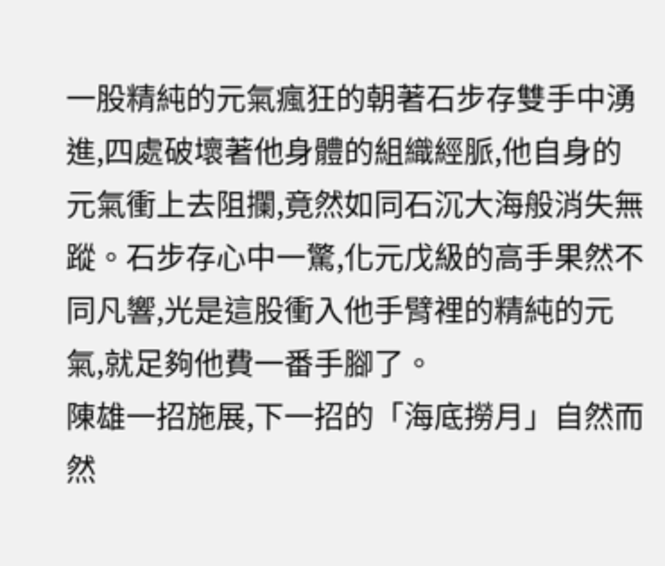一股精純的元氣瘋狂的朝著石步存雙手中湧進,四處破壞著他身體的組織經脈,他自身的元氣衝上去阻攔,竟然如同石沉大海般消失無蹤。石步存心中一驚,化元戊級的高手果然不同凡響,光是這股衝入他手臂裡的精純的元氣,就足夠他費一番手腳了。
陳雄一招施展,下一招的「海底撈月」自然而然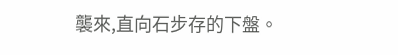襲來,直向石步存的下盤。